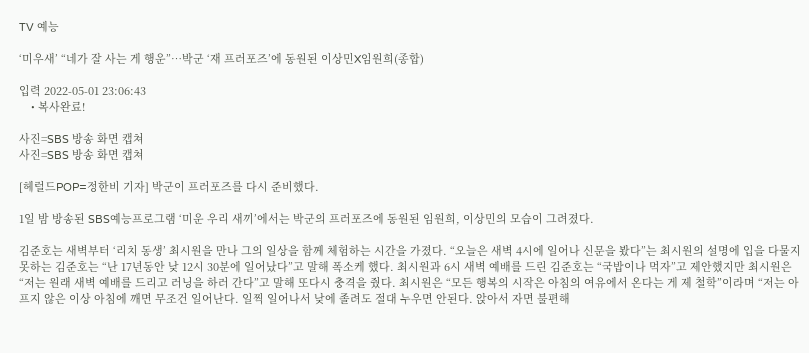TV 예능

‘미우새’ “네가 잘 사는 게 행운”…박군 ‘재 프러포즈’에 동원된 이상민X임원희(종합)

입력 2022-05-01 23:06:43
    • 복사완료!

사진=SBS 방송 화면 캡쳐
사진=SBS 방송 화면 캡쳐

[헤럴드POP=정한비 기자] 박군이 프러포즈를 다시 준비했다.

1일 밤 방송된 SBS예능프로그램 ‘미운 우리 새끼’에서는 박군의 프러포즈에 동원된 임원희, 이상민의 모습이 그려졌다.

김준호는 새벽부터 ‘리치 동생’ 최시원을 만나 그의 일상을 함께 체험하는 시간을 가졌다. “오늘은 새벽 4시에 일어나 신문을 봤다”는 최시원의 설명에 입을 다물지 못하는 김준호는 “난 17년동안 낮 12시 30분에 일어났다”고 말해 폭소케 했다. 최시원과 6시 새벽 예배를 드린 김준호는 “국밥이나 먹자”고 제안했지만 최시원은 “저는 원래 새벽 예배를 드리고 러닝을 하러 간다”고 말해 또다시 충격을 줬다. 최시원은 “모든 행복의 시작은 아침의 여유에서 온다는 게 제 철학”이라며 “저는 아프지 않은 이상 아침에 깨면 무조건 일어난다. 일찍 일어나서 낮에 졸려도 절대 누우면 안된다. 앉아서 자면 불편해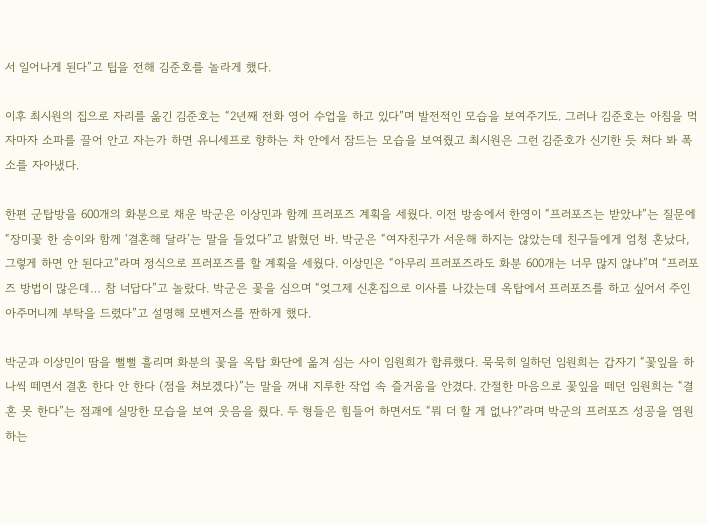서 일어나게 된다”고 팁을 전해 김준호를 놀라게 했다.

이후 최시원의 집으로 자리를 옮긴 김준호는 “2년째 전화 영어 수업을 하고 있다”며 발전적인 모습을 보여주기도. 그러나 김준호는 아침을 먹자마자 소파를 끌어 안고 자는가 하면 유니세프로 향하는 차 안에서 잠드는 모습을 보여줬고 최시원은 그런 김준호가 신기한 듯 쳐다 봐 폭소를 자아냈다.

한편 군탑방을 600개의 화분으로 채운 박군은 이상민과 함께 프러포즈 계획을 세웠다. 이전 방송에서 한영이 “프러포즈는 받았냐”는 질문에 “장미꽃 한 송이와 함께 ‘결혼해 달라’는 말을 들었다”고 밝혔던 바. 박군은 “여자친구가 서운해 하지는 않았는데 친구들에게 엄청 혼났다, 그렇게 하면 안 된다고”라며 정식으로 프러포즈를 할 계획을 세웠다. 이상민은 “아무리 프러포즈라도 화분 600개는 너무 많지 않냐”며 “프러포즈 방법이 많은데… 참 너답다”고 놀랐다. 박군은 꽃을 심으며 “엊그제 신혼집으로 이사를 나갔는데 옥탑에서 프러포즈를 하고 싶어서 주인 아주머니께 부탁을 드렸다”고 설명해 모벤저스를 짠하게 했다.

박군과 이상민이 땀을 뻘뻘 흘리며 화분의 꽃을 옥탑 화단에 옮겨 심는 사이 임원희가 합류했다. 묵묵히 일하던 임원희는 갑자기 “꽃잎을 하나씩 떼면서 결혼 한다 안 한다 (점을 쳐보겠다)”는 말을 꺼내 지루한 작업 속 즐거움을 안겼다. 간절한 마음으로 꽃잎을 떼던 임원희는 “결혼 못 한다”는 점괘에 실망한 모습을 보여 웃음을 줬다. 두 형들은 힘들어 하면서도 “뭐 더 할 게 없나?”라며 박군의 프러포즈 성공을 염원하는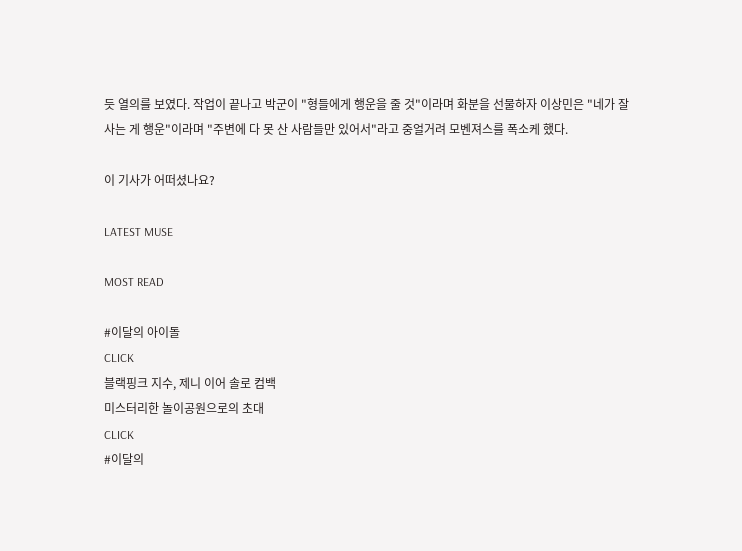듯 열의를 보였다. 작업이 끝나고 박군이 "형들에게 행운을 줄 것"이라며 화분을 선물하자 이상민은 "네가 잘 사는 게 행운"이라며 "주변에 다 못 산 사람들만 있어서"라고 중얼거려 모벤져스를 폭소케 했다.

이 기사가 어떠셨나요?

LATEST MUSE

MOST READ

#이달의 아이돌
CLICK
블랙핑크 지수, 제니 이어 솔로 컴백
미스터리한 놀이공원으로의 초대
CLICK
#이달의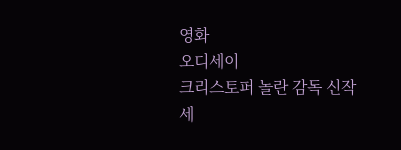영화
오디세이
크리스토퍼 놀란 감독 신작
세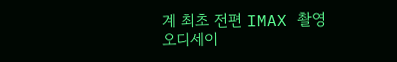계 최초 전편 IMAX 촬영
오디세이